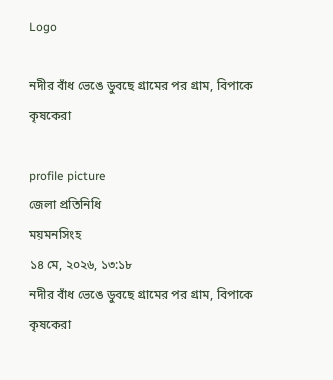Logo

নদীর বাঁধ ভেঙে ডুবছে গ্রামের পর গ্রাম, বিপাকে কৃষকেরা

profile picture
জেলা প্রতিনিধি
ময়মনসিংহ
১৪ মে, ২০২৬, ১৩:১৮
নদীর বাঁধ ভেঙে ডুবছে গ্রামের পর গ্রাম, বিপাকে কৃষকেরা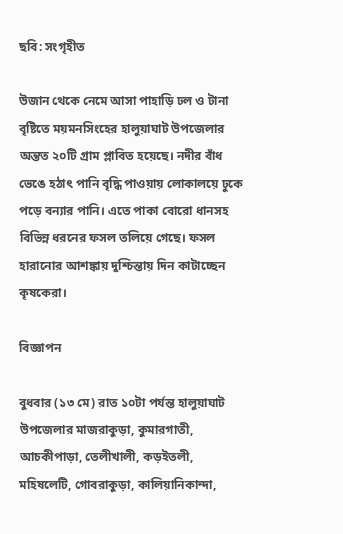ছবি: সংগৃহীত

উজান থেকে নেমে আসা পাহাড়ি ঢল ও টানা বৃষ্টিতে ময়মনসিংহের হালুয়াঘাট উপজেলার অন্তত ২০টি গ্রাম প্লাবিত হয়েছে। নদীর বাঁধ ভেঙে হঠাৎ পানি বৃদ্ধি পাওয়ায় লোকালয়ে ঢুকে পড়ে বন্যার পানি। এতে পাকা বোরো ধানসহ বিভিন্ন ধরনের ফসল তলিয়ে গেছে। ফসল হারানোর আশঙ্কায় দুশ্চিন্তায় দিন কাটাচ্ছেন কৃষকেরা।

বিজ্ঞাপন

বুধবার (১৩ মে) রাত ১০টা পর্যন্ত হালুয়াঘাট উপজেলার মাজরাকুড়া, কুমারগাতী, আচকীপাড়া, তেলীখালী, কড়ইতলী, মহিষলেটি, গোবরাকুড়া, কালিয়ানিকান্দা,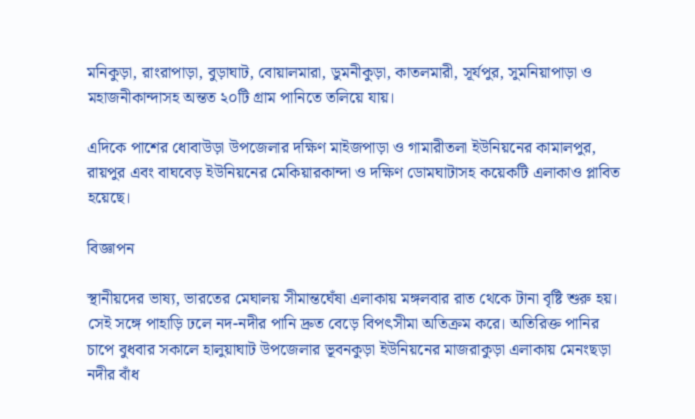মনিকুড়া, রাংরাপাড়া, বুড়াঘাট, বোয়ালমারা, ডুমনীকুড়া, কাতলমারী, সূর্যপুর, সুমনিয়াপাড়া ও মহাজনীকান্দাসহ অন্তত ২০টি গ্রাম পানিতে তলিয়ে যায়।

এদিকে পাশের ধোবাউড়া উপজেলার দক্ষিণ মাইজপাড়া ও গামারীতলা ইউনিয়নের কামালপুর, রায়পুর এবং বাঘবেড় ইউনিয়নের মেকিয়ারকান্দা ও দক্ষিণ ডোমঘাটাসহ কয়েকটি এলাকাও প্লাবিত হয়েছে।

বিজ্ঞাপন

স্থানীয়দের ভাষ্য, ভারতের মেঘালয় সীমান্তঘেঁষা এলাকায় মঙ্গলবার রাত থেকে টানা বৃষ্টি শুরু হয়। সেই সঙ্গে পাহাড়ি ঢলে নদ-নদীর পানি দ্রুত বেড়ে বিপৎসীমা অতিক্রম করে। অতিরিক্ত পানির চাপে বুধবার সকালে হালুয়াঘাট উপজেলার ভূবনকুড়া ইউনিয়নের মাজরাকুড়া এলাকায় মেনংছড়া নদীর বাঁধ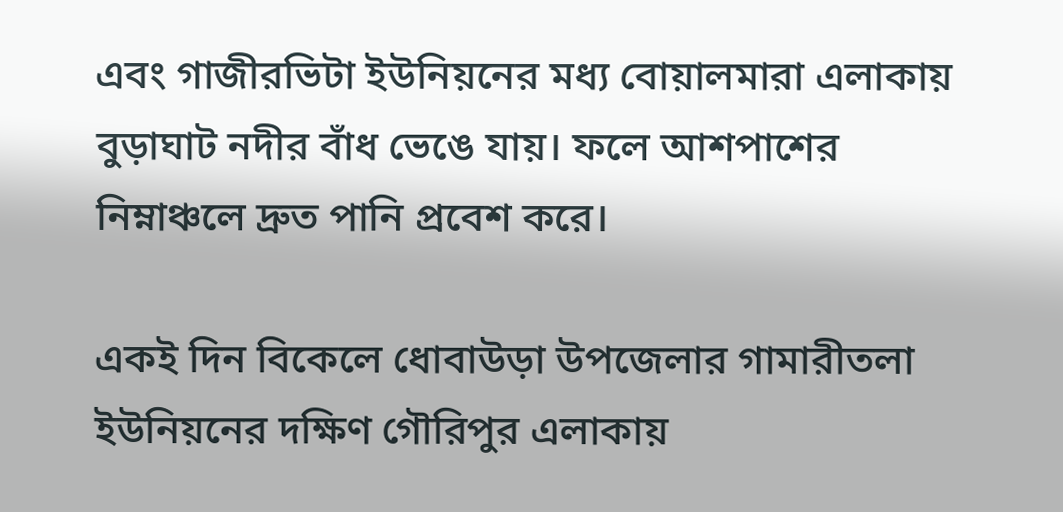এবং গাজীরভিটা ইউনিয়নের মধ্য বোয়ালমারা এলাকায় বুড়াঘাট নদীর বাঁধ ভেঙে যায়। ফলে আশপাশের নিম্নাঞ্চলে দ্রুত পানি প্রবেশ করে।

একই দিন বিকেলে ধোবাউড়া উপজেলার গামারীতলা ইউনিয়নের দক্ষিণ গৌরিপুর এলাকায়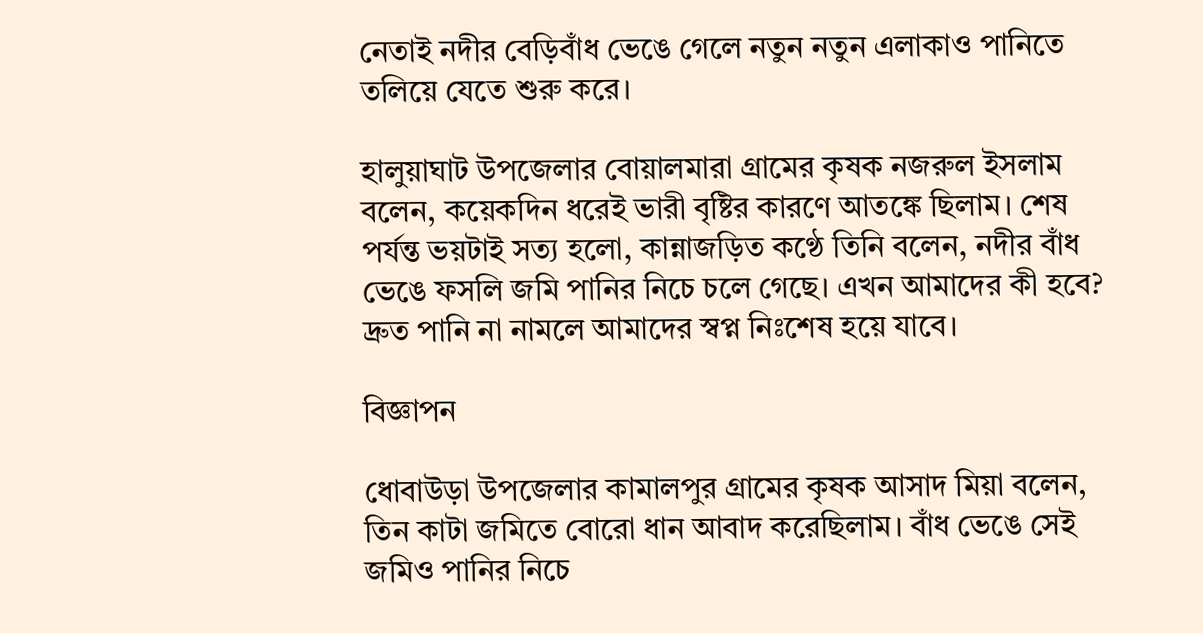নেতাই নদীর বেড়িবাঁধ ভেঙে গেলে নতুন নতুন এলাকাও পানিতে তলিয়ে যেতে শুরু করে।

হালুয়াঘাট উপজেলার বোয়ালমারা গ্রামের কৃষক নজরুল ইসলাম বলেন, কয়েকদিন ধরেই ভারী বৃষ্টির কারণে আতঙ্কে ছিলাম। শেষ পর্যন্ত ভয়টাই সত্য হলো, কান্নাজড়িত কণ্ঠে তিনি বলেন, নদীর বাঁধ ভেঙে ফসলি জমি পানির নিচে চলে গেছে। এখন আমাদের কী হবে? দ্রুত পানি না নামলে আমাদের স্বপ্ন নিঃশেষ হয়ে যাবে।

বিজ্ঞাপন

ধোবাউড়া উপজেলার কামালপুর গ্রামের কৃষক আসাদ মিয়া বলেন, তিন কাটা জমিতে বোরো ধান আবাদ করেছিলাম। বাঁধ ভেঙে সেই জমিও পানির নিচে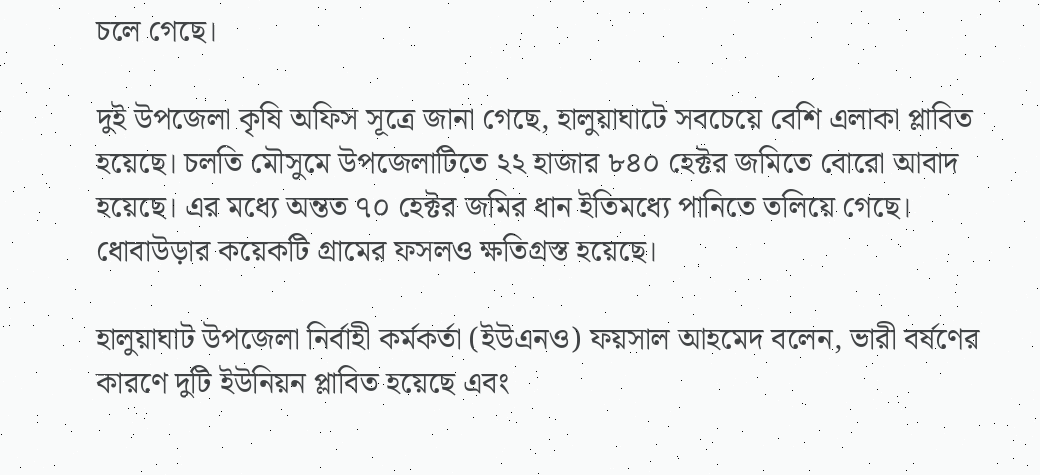চলে গেছে।

দুই উপজেলা কৃষি অফিস সূত্রে জানা গেছে, হালুয়াঘাটে সবচেয়ে বেশি এলাকা প্লাবিত হয়েছে। চলতি মৌসুমে উপজেলাটিতে ২২ হাজার ৮৪০ হেক্টর জমিতে বোরো আবাদ হয়েছে। এর মধ্যে অন্তত ৭০ হেক্টর জমির ধান ইতিমধ্যে পানিতে তলিয়ে গেছে। ধোবাউড়ার কয়েকটি গ্রামের ফসলও ক্ষতিগ্রস্ত হয়েছে।

হালুয়াঘাট উপজেলা নির্বাহী কর্মকর্তা (ইউএনও) ফয়সাল আহমেদ বলেন, ভারী বর্ষণের কারণে দুটি ইউনিয়ন প্লাবিত হয়েছে এবং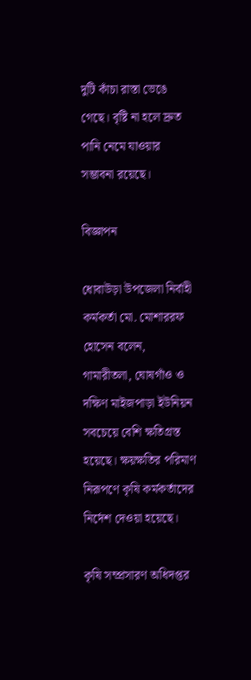দুটি কাঁচা রাস্তা ভেঙে গেছে। বৃষ্টি না হলে দ্রুত পানি নেমে যাওয়ার সম্ভাবনা রয়েছে।

বিজ্ঞাপন

ধোবাউড়া উপজেলা নির্বাহী কর্মকর্তা মো. মোশাররফ হোসেন বলেন, গামারীতলা, ঘোষগাঁও ও দক্ষিণ মাইজপাড়া ইউনিয়ন সবচেয়ে বেশি ক্ষতিগ্রস্ত হয়েছে। ক্ষয়ক্ষতির পরিমাণ নিরূপণে কৃষি কর্মকর্তাদের নির্দেশ দেওয়া হয়েছে।

কৃষি সম্প্রসারণ অধিদপ্তর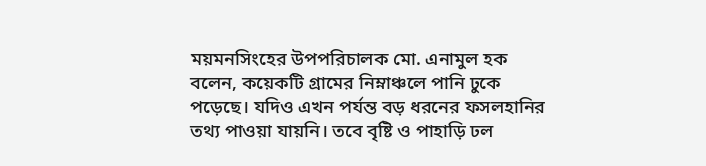ময়মনসিংহের উপপরিচালক মো. এনামুল হক বলেন, কয়েকটি গ্রামের নিম্নাঞ্চলে পানি ঢুকে পড়েছে। যদিও এখন পর্যন্ত বড় ধরনের ফসলহানির তথ্য পাওয়া যায়নি। তবে বৃষ্টি ও পাহাড়ি ঢল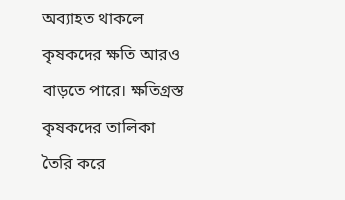অব্যাহত থাকলে কৃষকদের ক্ষতি আরও বাড়তে পারে। ক্ষতিগ্রস্ত কৃষকদের তালিকা তৈরি করে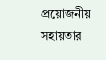প্রয়োজনীয় সহায়তার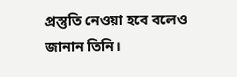প্রস্তুতি নেওয়া হবে বলেও জানান তিনি।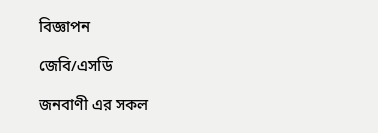বিজ্ঞাপন

জেবি/এসডি

জনবাণী এর সকল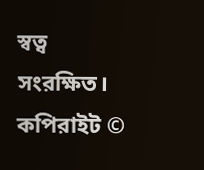স্বত্ব সংরক্ষিত। কপিরাইট ©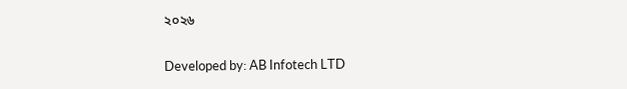২০২৬

Developed by: AB Infotech LTD